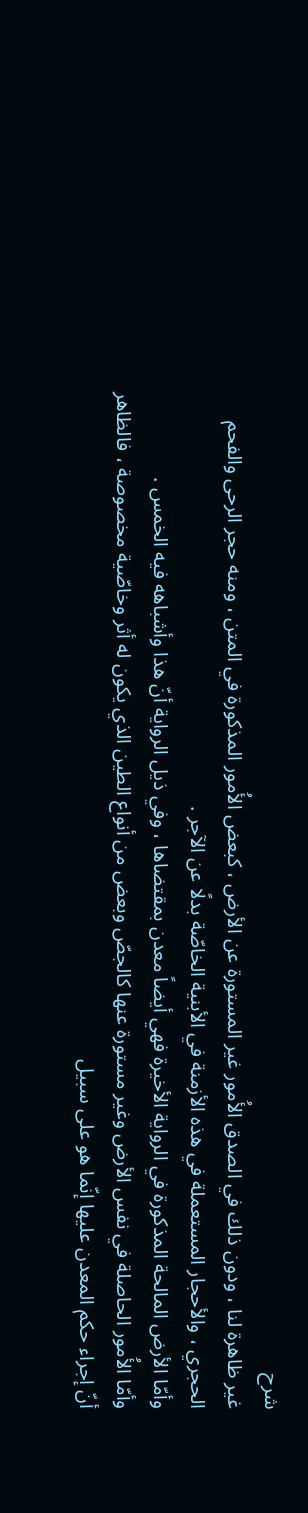شرح
غير ظاهرة لنا ، ودون ذلك في الصدق الأُمور غير المستورة عن الأرض ، كبعض الأُمور المذكورة في المتن ، ومنه حجر الرحى والفحم الحجري ، والأحجار المستعملة في هذه الأزمنة في الأبنية الخاصّة بدلًا عن الآجر .
وأمّا الأرض المالحة المذكورة في الرواية الأخيرة فهي أيضاً معدن بمقتضاها ، وفي ذيل الرواية أنّ هذا وأشباهه فيه الخمس .
وأمّا الأُمور الحاصلة في نفس الأرض وغير مستورة عنها كالجصّ وبعض من أنواع الطين الذي يكون له أثر وخاصّية مخصوصة ، فالظاهر أنّ إجراء حكم المعدن عليها إنّما هو على سبيل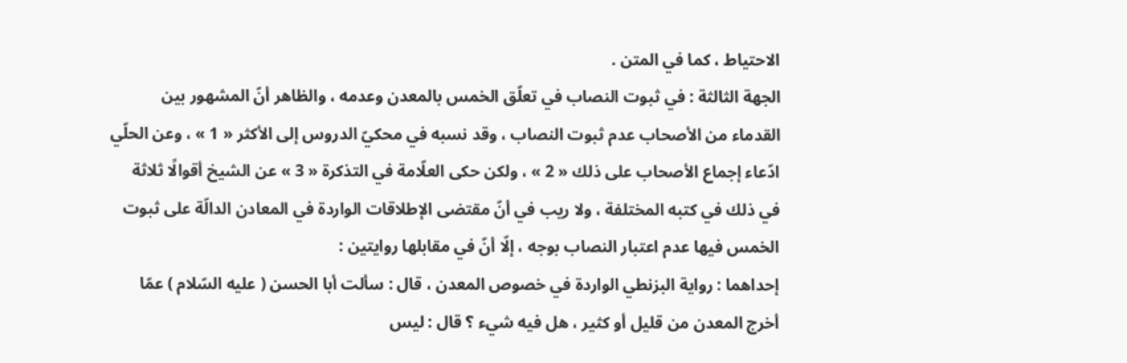الاحتياط ، كما في المتن .
الجهة الثالثة : في ثبوت النصاب في تعلّق الخمس بالمعدن وعدمه ، والظاهر أنّ المشهور بين القدماء من الأصحاب عدم ثبوت النصاب ، وقد نسبه في محكيّ الدروس إلى الأكثر « 1 » ، وعن الحلّي ادّعاء إجماع الأصحاب على ذلك « 2 » ، ولكن حكى العلّامة في التذكرة « 3 » عن الشيخ أقوالًا ثلاثة في ذلك في كتبه المختلفة ، ولا ريب في أنّ مقتضى الإطلاقات الواردة في المعادن الدالّة على ثبوت الخمس فيها عدم اعتبار النصاب بوجه ، إلّا أنّ في مقابلها روايتين :
إحداهما : رواية البزنطي الواردة في خصوص المعدن ، قال : سألت أبا الحسن ( عليه السّلام ) عمّا أخرج المعدن من قليل أو كثير ، هل فيه شيء ؟ قال : ليس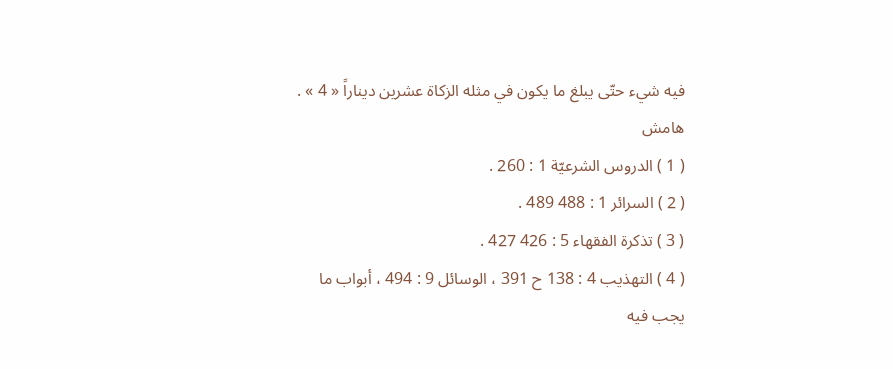فيه شيء حتّى يبلغ ما يكون في مثله الزكاة عشرين ديناراً « 4 » .
هامش
( 1 ) الدروس الشرعيّة 1 : 260 .
( 2 ) السرائر 1 : 488 489 .
( 3 ) تذكرة الفقهاء 5 : 426 427 .
( 4 ) التهذيب 4 : 138 ح 391 ، الوسائل 9 : 494 ، أبواب ما يجب فيه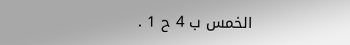الخمس ب 4 ح 1 .